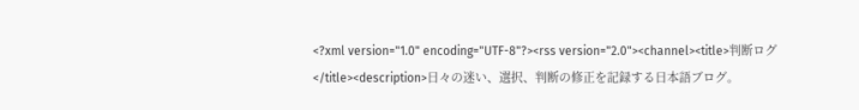<?xml version="1.0" encoding="UTF-8"?><rss version="2.0"><channel><title>判断ログ</title><description>日々の迷い、選択、判断の修正を記録する日本語ブログ。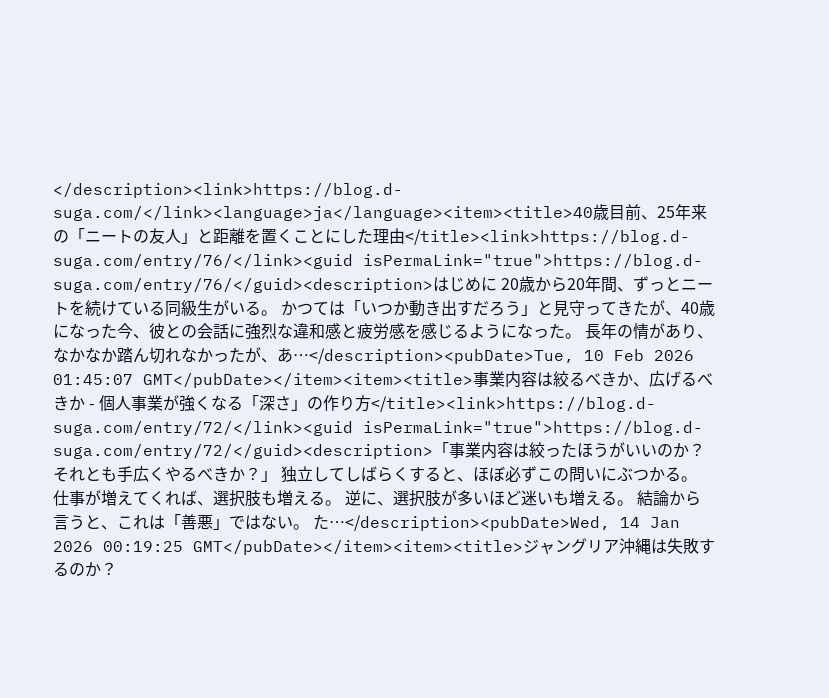</description><link>https://blog.d-suga.com/</link><language>ja</language><item><title>40歳目前、25年来の「ニートの友人」と距離を置くことにした理由</title><link>https://blog.d-suga.com/entry/76/</link><guid isPermaLink="true">https://blog.d-suga.com/entry/76/</guid><description>はじめに 20歳から20年間、ずっとニートを続けている同級生がいる。 かつては「いつか動き出すだろう」と見守ってきたが、40歳になった今、彼との会話に強烈な違和感と疲労感を感じるようになった。 長年の情があり、なかなか踏ん切れなかったが、あ…</description><pubDate>Tue, 10 Feb 2026 01:45:07 GMT</pubDate></item><item><title>事業内容は絞るべきか、広げるべきか - 個人事業が強くなる「深さ」の作り方</title><link>https://blog.d-suga.com/entry/72/</link><guid isPermaLink="true">https://blog.d-suga.com/entry/72/</guid><description>「事業内容は絞ったほうがいいのか？ それとも手広くやるべきか？」 独立してしばらくすると、ほぼ必ずこの問いにぶつかる。 仕事が増えてくれば、選択肢も増える。 逆に、選択肢が多いほど迷いも増える。 結論から言うと、これは「善悪」ではない。 た…</description><pubDate>Wed, 14 Jan 2026 00:19:25 GMT</pubDate></item><item><title>ジャングリア沖縄は失敗するのか？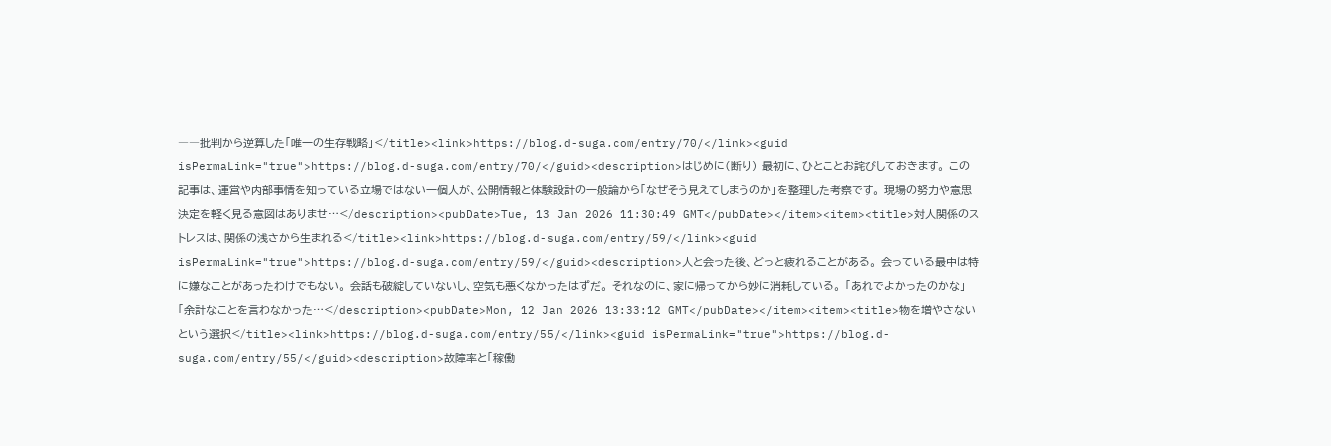――批判から逆算した「唯一の生存戦略」</title><link>https://blog.d-suga.com/entry/70/</link><guid isPermaLink="true">https://blog.d-suga.com/entry/70/</guid><description>はじめに（断り） 最初に、ひとことお詫びしておきます。 この記事は、運営や内部事情を知っている立場ではない一個人が、公開情報と体験設計の一般論から「なぜそう見えてしまうのか」を整理した考察です。 現場の努力や意思決定を軽く見る意図はありませ…</description><pubDate>Tue, 13 Jan 2026 11:30:49 GMT</pubDate></item><item><title>対人関係のストレスは、関係の浅さから生まれる</title><link>https://blog.d-suga.com/entry/59/</link><guid isPermaLink="true">https://blog.d-suga.com/entry/59/</guid><description>人と会った後、どっと疲れることがある。 会っている最中は特に嫌なことがあったわけでもない。 会話も破綻していないし、空気も悪くなかったはずだ。 それなのに、家に帰ってから妙に消耗している。 「あれでよかったのかな」「余計なことを言わなかった…</description><pubDate>Mon, 12 Jan 2026 13:33:12 GMT</pubDate></item><item><title>物を増やさないという選択</title><link>https://blog.d-suga.com/entry/55/</link><guid isPermaLink="true">https://blog.d-suga.com/entry/55/</guid><description>故障率と「稼働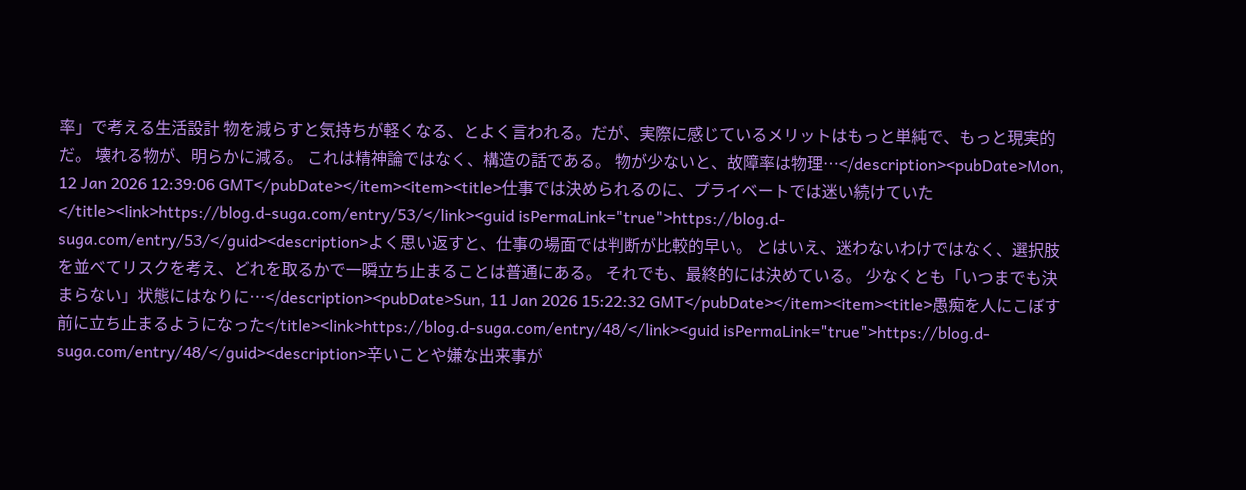率」で考える生活設計 物を減らすと気持ちが軽くなる、とよく言われる。だが、実際に感じているメリットはもっと単純で、もっと現実的だ。 壊れる物が、明らかに減る。 これは精神論ではなく、構造の話である。 物が少ないと、故障率は物理…</description><pubDate>Mon, 12 Jan 2026 12:39:06 GMT</pubDate></item><item><title>仕事では決められるのに、プライベートでは迷い続けていた</title><link>https://blog.d-suga.com/entry/53/</link><guid isPermaLink="true">https://blog.d-suga.com/entry/53/</guid><description>よく思い返すと、仕事の場面では判断が比較的早い。 とはいえ、迷わないわけではなく、選択肢を並べてリスクを考え、どれを取るかで一瞬立ち止まることは普通にある。 それでも、最終的には決めている。 少なくとも「いつまでも決まらない」状態にはなりに…</description><pubDate>Sun, 11 Jan 2026 15:22:32 GMT</pubDate></item><item><title>愚痴を人にこぼす前に立ち止まるようになった</title><link>https://blog.d-suga.com/entry/48/</link><guid isPermaLink="true">https://blog.d-suga.com/entry/48/</guid><description>辛いことや嫌な出来事が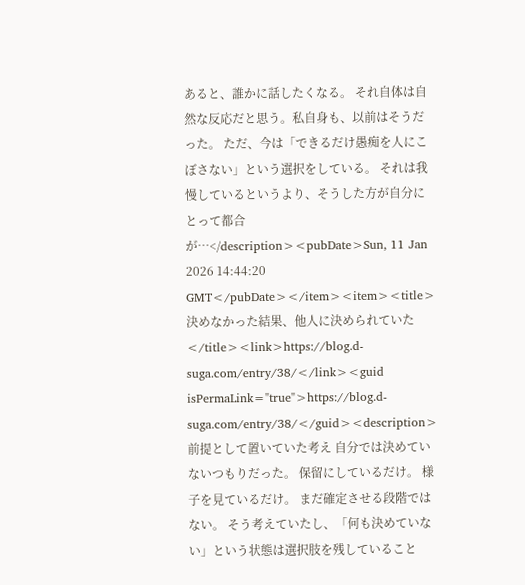あると、誰かに話したくなる。 それ自体は自然な反応だと思う。私自身も、以前はそうだった。 ただ、今は「できるだけ愚痴を人にこぼさない」という選択をしている。 それは我慢しているというより、そうした方が自分にとって都合が…</description><pubDate>Sun, 11 Jan 2026 14:44:20 GMT</pubDate></item><item><title>決めなかった結果、他人に決められていた</title><link>https://blog.d-suga.com/entry/38/</link><guid isPermaLink="true">https://blog.d-suga.com/entry/38/</guid><description>前提として置いていた考え 自分では決めていないつもりだった。 保留にしているだけ。 様子を見ているだけ。 まだ確定させる段階ではない。 そう考えていたし、「何も決めていない」という状態は選択肢を残していること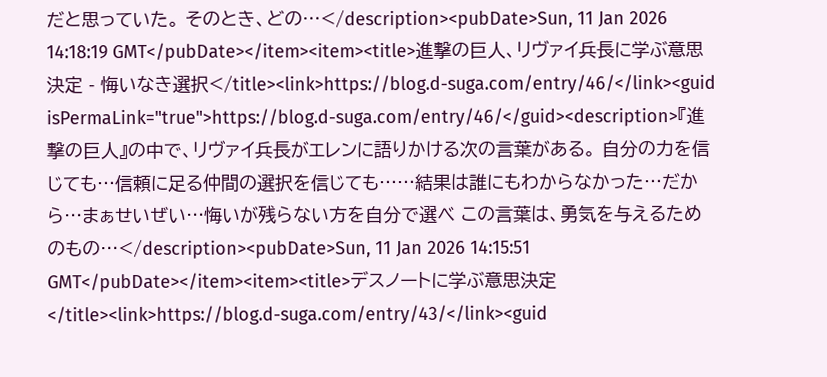だと思っていた。 そのとき、どの…</description><pubDate>Sun, 11 Jan 2026 14:18:19 GMT</pubDate></item><item><title>進撃の巨人、リヴァイ兵長に学ぶ意思決定 - 悔いなき選択</title><link>https://blog.d-suga.com/entry/46/</link><guid isPermaLink="true">https://blog.d-suga.com/entry/46/</guid><description>『進撃の巨人』の中で、リヴァイ兵長がエレンに語りかける次の言葉がある。 自分の力を信じても…信頼に足る仲間の選択を信じても……結果は誰にもわからなかった…だから…まぁせいぜい…悔いが残らない方を自分で選べ この言葉は、勇気を与えるためのもの…</description><pubDate>Sun, 11 Jan 2026 14:15:51 GMT</pubDate></item><item><title>デスノートに学ぶ意思決定</title><link>https://blog.d-suga.com/entry/43/</link><guid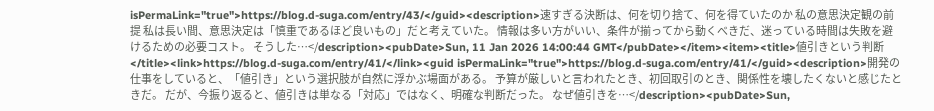isPermaLink="true">https://blog.d-suga.com/entry/43/</guid><description>速すぎる決断は、何を切り捨て、何を得ていたのか 私の意思決定観の前提 私は長い間、意思決定は「慎重であるほど良いもの」だと考えていた。 情報は多い方がいい、条件が揃ってから動くべきだ、迷っている時間は失敗を避けるための必要コスト。 そうした…</description><pubDate>Sun, 11 Jan 2026 14:00:44 GMT</pubDate></item><item><title>値引きという判断</title><link>https://blog.d-suga.com/entry/41/</link><guid isPermaLink="true">https://blog.d-suga.com/entry/41/</guid><description>開発の仕事をしていると、「値引き」という選択肢が自然に浮かぶ場面がある。 予算が厳しいと言われたとき、初回取引のとき、関係性を壊したくないと感じたときだ。 だが、今振り返ると、値引きは単なる「対応」ではなく、明確な判断だった。 なぜ値引きを…</description><pubDate>Sun,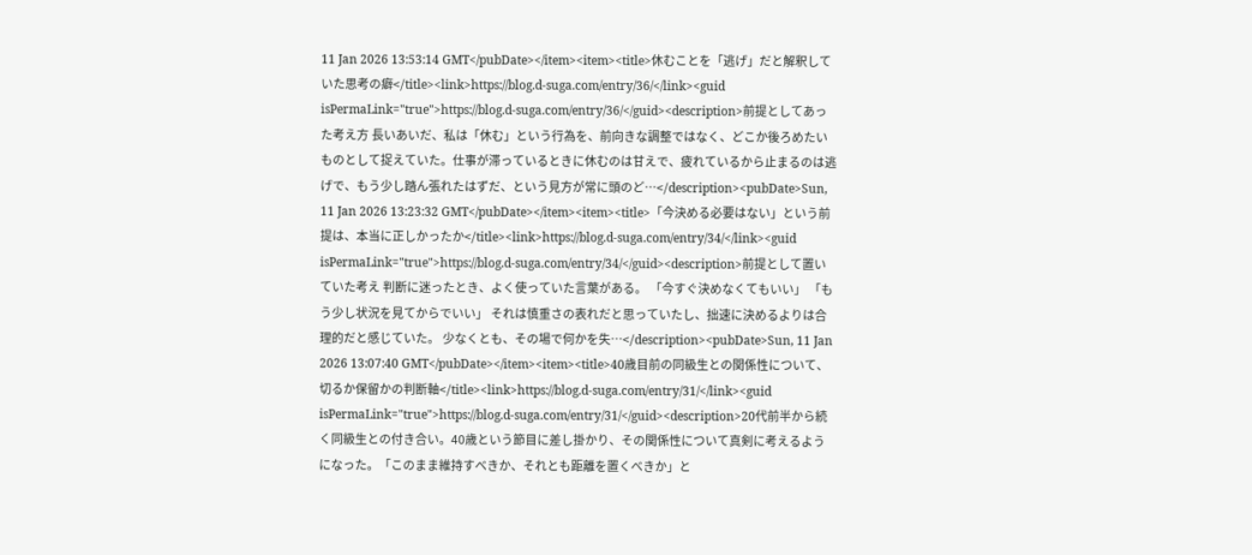11 Jan 2026 13:53:14 GMT</pubDate></item><item><title>休むことを「逃げ」だと解釈していた思考の癖</title><link>https://blog.d-suga.com/entry/36/</link><guid isPermaLink="true">https://blog.d-suga.com/entry/36/</guid><description>前提としてあった考え方 長いあいだ、私は「休む」という行為を、前向きな調整ではなく、どこか後ろめたいものとして捉えていた。仕事が滞っているときに休むのは甘えで、疲れているから止まるのは逃げで、もう少し踏ん張れたはずだ、という見方が常に頭のど…</description><pubDate>Sun, 11 Jan 2026 13:23:32 GMT</pubDate></item><item><title>「今決める必要はない」という前提は、本当に正しかったか</title><link>https://blog.d-suga.com/entry/34/</link><guid isPermaLink="true">https://blog.d-suga.com/entry/34/</guid><description>前提として置いていた考え 判断に迷ったとき、よく使っていた言葉がある。 「今すぐ決めなくてもいい」 「もう少し状況を見てからでいい」 それは慎重さの表れだと思っていたし、拙速に決めるよりは合理的だと感じていた。 少なくとも、その場で何かを失…</description><pubDate>Sun, 11 Jan 2026 13:07:40 GMT</pubDate></item><item><title>40歳目前の同級生との関係性について、切るか保留かの判断軸</title><link>https://blog.d-suga.com/entry/31/</link><guid isPermaLink="true">https://blog.d-suga.com/entry/31/</guid><description>20代前半から続く同級生との付き合い。40歳という節目に差し掛かり、その関係性について真剣に考えるようになった。「このまま維持すべきか、それとも距離を置くべきか」と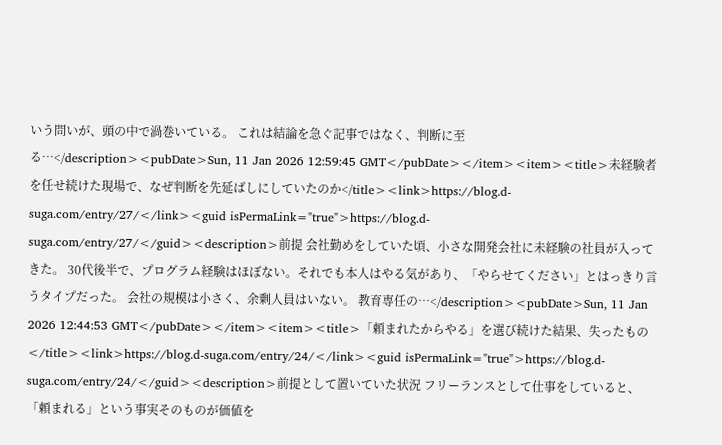いう問いが、頭の中で渦巻いている。 これは結論を急ぐ記事ではなく、判断に至る…</description><pubDate>Sun, 11 Jan 2026 12:59:45 GMT</pubDate></item><item><title>未経験者を任せ続けた現場で、なぜ判断を先延ばしにしていたのか</title><link>https://blog.d-suga.com/entry/27/</link><guid isPermaLink="true">https://blog.d-suga.com/entry/27/</guid><description>前提 会社勤めをしていた頃、小さな開発会社に未経験の社員が入ってきた。 30代後半で、プログラム経験はほぼない。それでも本人はやる気があり、「やらせてください」とはっきり言うタイプだった。 会社の規模は小さく、余剰人員はいない。 教育専任の…</description><pubDate>Sun, 11 Jan 2026 12:44:53 GMT</pubDate></item><item><title>「頼まれたからやる」を選び続けた結果、失ったもの</title><link>https://blog.d-suga.com/entry/24/</link><guid isPermaLink="true">https://blog.d-suga.com/entry/24/</guid><description>前提として置いていた状況 フリーランスとして仕事をしていると、「頼まれる」という事実そのものが価値を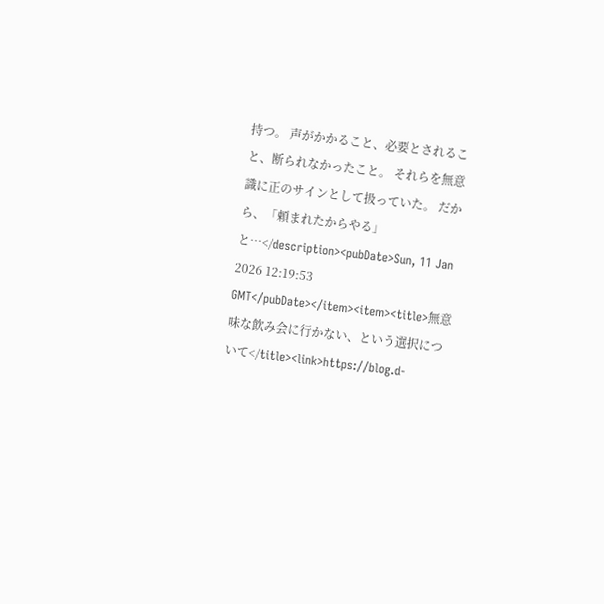持つ。 声がかかること、必要とされること、断られなかったこと。 それらを無意識に正のサインとして扱っていた。 だから、「頼まれたからやる」と…</description><pubDate>Sun, 11 Jan 2026 12:19:53 GMT</pubDate></item><item><title>無意味な飲み会に行かない、という選択について</title><link>https://blog.d-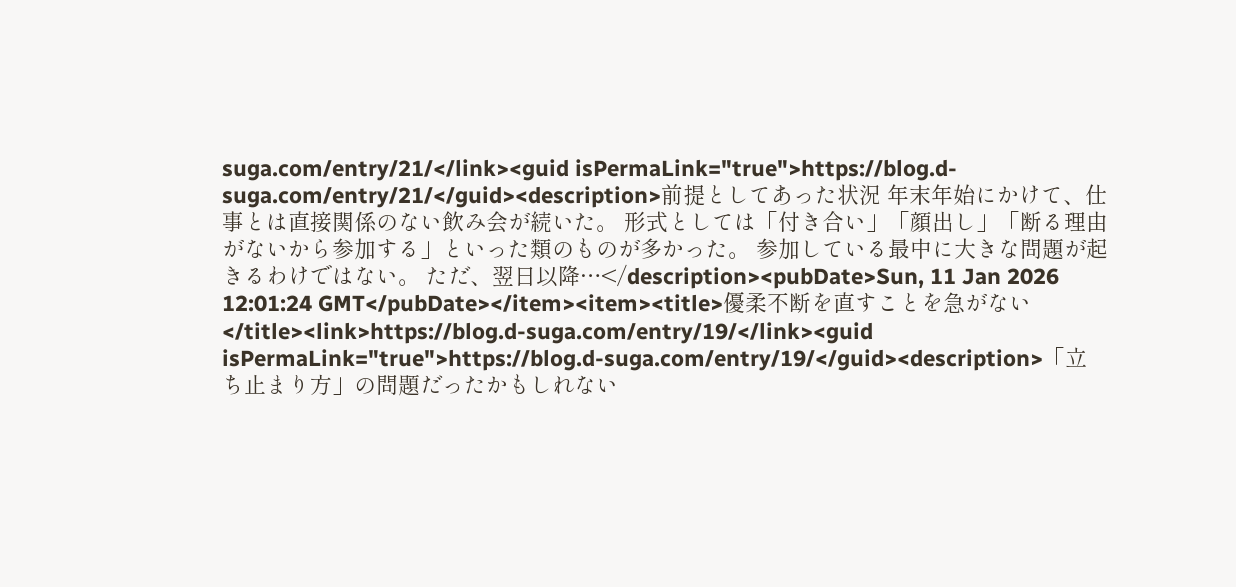suga.com/entry/21/</link><guid isPermaLink="true">https://blog.d-suga.com/entry/21/</guid><description>前提としてあった状況 年末年始にかけて、仕事とは直接関係のない飲み会が続いた。 形式としては「付き合い」「顔出し」「断る理由がないから参加する」といった類のものが多かった。 参加している最中に大きな問題が起きるわけではない。 ただ、翌日以降…</description><pubDate>Sun, 11 Jan 2026 12:01:24 GMT</pubDate></item><item><title>優柔不断を直すことを急がない</title><link>https://blog.d-suga.com/entry/19/</link><guid isPermaLink="true">https://blog.d-suga.com/entry/19/</guid><description>「立ち止まり方」の問題だったかもしれない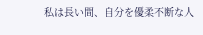私は長い間、自分を優柔不断な人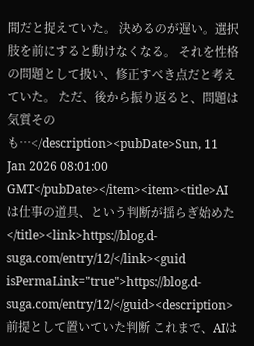間だと捉えていた。 決めるのが遅い。選択肢を前にすると動けなくなる。 それを性格の問題として扱い、修正すべき点だと考えていた。 ただ、後から振り返ると、問題は気質そのも…</description><pubDate>Sun, 11 Jan 2026 08:01:00 GMT</pubDate></item><item><title>AIは仕事の道具、という判断が揺らぎ始めた</title><link>https://blog.d-suga.com/entry/12/</link><guid isPermaLink="true">https://blog.d-suga.com/entry/12/</guid><description>前提として置いていた判断 これまで、AIは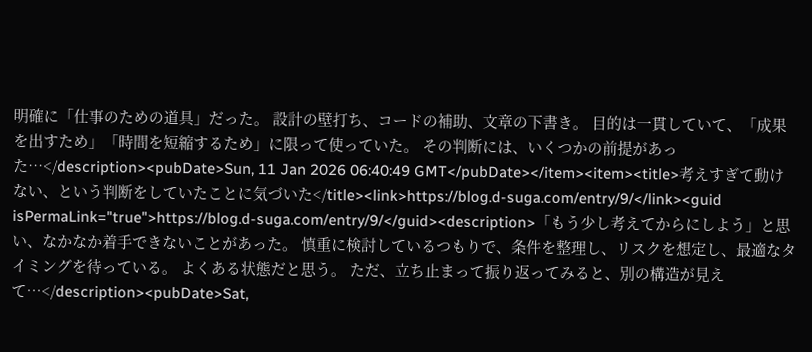明確に「仕事のための道具」だった。 設計の壁打ち、コードの補助、文章の下書き。 目的は一貫していて、「成果を出すため」「時間を短縮するため」に限って使っていた。 その判断には、いくつかの前提があった…</description><pubDate>Sun, 11 Jan 2026 06:40:49 GMT</pubDate></item><item><title>考えすぎて動けない、という判断をしていたことに気づいた</title><link>https://blog.d-suga.com/entry/9/</link><guid isPermaLink="true">https://blog.d-suga.com/entry/9/</guid><description>「もう少し考えてからにしよう」と思い、なかなか着手できないことがあった。 慎重に検討しているつもりで、条件を整理し、リスクを想定し、最適なタイミングを待っている。 よくある状態だと思う。 ただ、立ち止まって振り返ってみると、別の構造が見えて…</description><pubDate>Sat,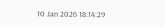10 Jan 2026 18:14:29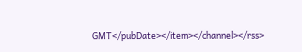GMT</pubDate></item></channel></rss>